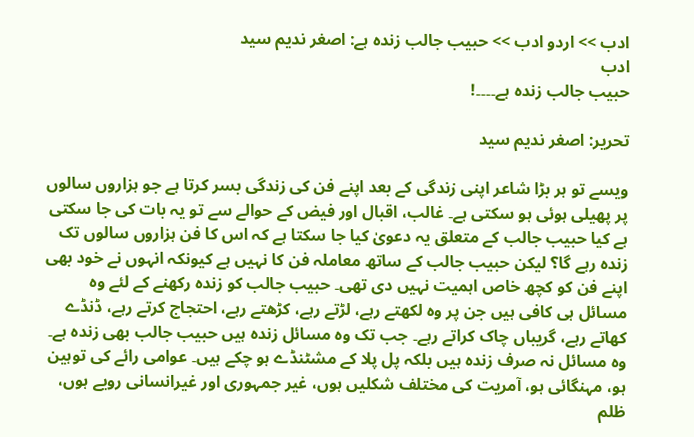ادب >> اردو ادب >> حبیب جالب زندہ ہے: اصغر ندیم سید
ادب
حبیب جالب زندہ ہے۔۔۔۔!

تحریر: اصغر ندیم سید

ویسے تو ہر بڑا شاعر اپنی زندگی کے بعد اپنے فن کی زندگی بسر کرتا ہے جو ہزاروں سالوں پر پھیلی ہوئی ہو سکتی ہے۔ غالب، اقبال اور فیض کے حوالے سے تو یہ بات کی جا سکتی ہے کیا حبیب جالب کے متعلق یہ دعویٰ کیا جا سکتا ہے کہ اس کا فن ہزاروں سالوں تک زندہ رہے گا؟ لیکن حبیب جالب کے ساتھ معاملہ فن کا نہیں ہے کیونکہ انہوں نے خود بھی اپنے فن کو کچھ خاص اہمیت نہیں دی تھی۔ حبیب جالب کو زندہ رکھنے کے لئے وہ مسائل ہی کافی ہیں جن پر وہ لکھتے رہے، لڑتے رہے، کڑھتے رہے، احتجاج کرتے رہے، ڈنڈے کھاتے رہے، گریباں چاک کراتے رہے۔ جب تک وہ مسائل زندہ ہیں حبیب جالب بھی زندہ ہے۔ وہ مسائل نہ صرف زندہ ہیں بلکہ پل پلا کے مشٹنڈے ہو چکے ہیں۔ عوامی رائے کی توہین ہو، مہنگائی ہو، آمریت کی مختلف شکلیں ہوں، غیر جمہوری اور غیرانسانی رویے ہوں، ظلم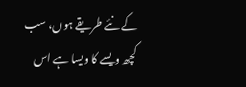کے نئے طریقے ہوں، سب کچھ ویسے کا ویسا ہے اس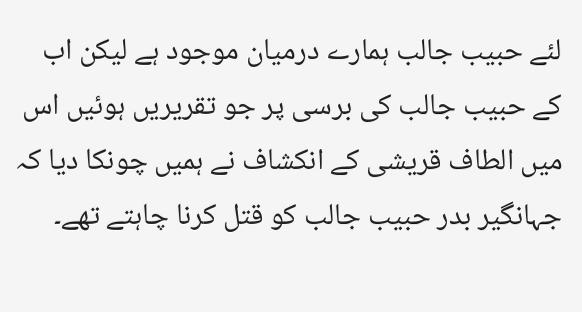لئے حبیب جالب ہمارے درمیان موجود ہے لیکن اب کے حبیب جالب کی برسی پر جو تقریریں ہوئیں اس میں الطاف قریشی کے انکشاف نے ہمیں چونکا دیا کہ جہانگیر بدر حبیب جالب کو قتل کرنا چاہتے تھے۔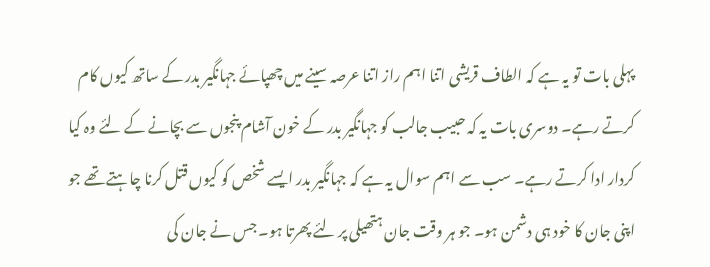پہلی بات تو یہ ہے کہ الطاف قریشی اتنا اہم راز اتنا عرصہ سینے میں چھپائے جہانگیر بدر کے ساتھ کیوں کام کرتے رہے۔ دوسری بات یہ کہ حبیب جالب کو جہانگیر بدر کے خون آشام پنجوں سے بچانے کے لئے وہ کیا کردار ادا کرتے رہے۔ سب سے اہم سوال یہ ہے کہ جہانگیر بدر ایسے شخص کو کیوں قتل کرنا چاہتے تھے جو اپنی جان کا خود ہی دشمن ہو۔ جو ہر وقت جان ہتھیلی پر لئے پھرتا ہو۔ جس نے جان کی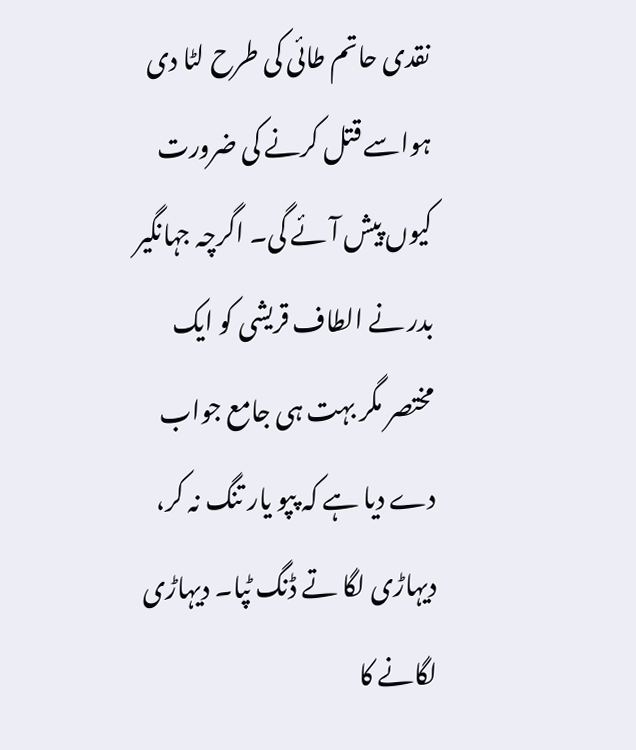نقدی حاتم طائی کی طرح لٹا دی ہواسے قتل کرنے کی ضرورت کیوں پیش آئے گی۔ اگرچہ جہانگیر بدر نے الطاف قریشی کو ایک مختصر مگر بہت ہی جامع جواب دے دیا ہے کہ پپو یار تنگ نہ کر، دیہاڑی لگا تے ڈنگ ٹپا۔ دیہاڑی لگانے کا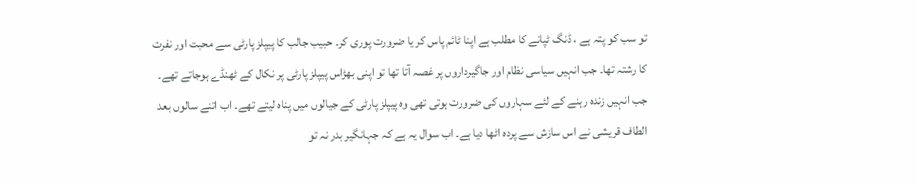تو سب کو پتہ ہے ، ڈنگ ٹپانے کا مطلب ہے اپنا ٹائم پاس کر یا ضرورت پوری کر۔ حبیب جالب کا پیپلز پارٹی سے محبت اور نفرت کا رشتہ تھا۔ جب انہیں سیاسی نظام اور جاگیرداروں پر غصہ آتا تھا تو اپنی بھڑاس پیپلز پارٹی پر نکال کے ٹھنڈے ہوجاتے تھے۔ جب انہیں زندہ رہنے کے لئے سہاروں کی ضرورت ہوتی تھی وہ پیپلز پارٹی کے جیالوں میں پناہ لیتے تھے۔ اب اتنے سالوں بعد الطاف قریشی نے اس سازش سے پردہ اٹھا دیا ہے۔ اب سوال یہ ہے کہ جہانگیر بدر نہ تو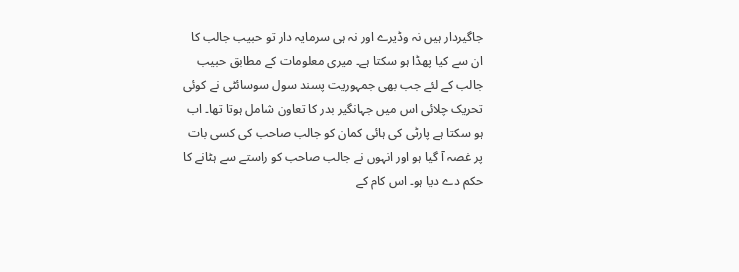جاگیردار ہیں نہ وڈیرے اور نہ ہی سرمایہ دار تو حبیب جالب کا ان سے کیا پھڈا ہو سکتا ہے۔ میری معلومات کے مطابق حبیب جالب کے لئے جب بھی جمہوریت پسند سول سوسائٹی نے کوئی تحریک چلائی اس میں جہانگیر بدر کا تعاون شامل ہوتا تھا۔ اب ہو سکتا ہے پارٹی کی ہائی کمان کو جالب صاحب کی کسی بات پر غصہ آ گیا ہو اور انہوں نے جالب صاحب کو راستے سے ہٹانے کا حکم دے دیا ہو۔ اس کام کے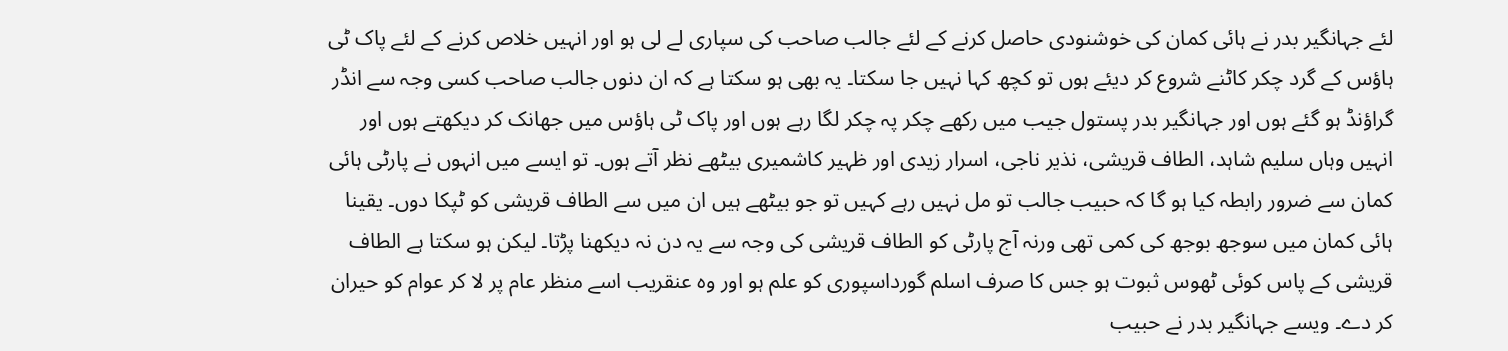لئے جہانگیر بدر نے ہائی کمان کی خوشنودی حاصل کرنے کے لئے جالب صاحب کی سپاری لے لی ہو اور انہیں خلاص کرنے کے لئے پاک ٹی ہاؤس کے گرد چکر کاٹنے شروع کر دیئے ہوں تو کچھ کہا نہیں جا سکتا۔ یہ بھی ہو سکتا ہے کہ ان دنوں جالب صاحب کسی وجہ سے انڈر گراؤنڈ ہو گئے ہوں اور جہانگیر بدر پستول جیب میں رکھے چکر پہ چکر لگا رہے ہوں اور پاک ٹی ہاؤس میں جھانک کر دیکھتے ہوں اور انہیں وہاں سلیم شاہد، الطاف قریشی، نذیر ناجی، اسرار زیدی اور ظہیر کاشمیری بیٹھے نظر آتے ہوں۔ تو ایسے میں انہوں نے پارٹی ہائی کمان سے ضرور رابطہ کیا ہو گا کہ حبیب جالب تو مل نہیں رہے کہیں تو جو بیٹھے ہیں ان میں سے الطاف قریشی کو ٹپکا دوں۔ یقینا ہائی کمان میں سوجھ بوجھ کی کمی تھی ورنہ آج پارٹی کو الطاف قریشی کی وجہ سے یہ دن نہ دیکھنا پڑتا۔ لیکن ہو سکتا ہے الطاف قریشی کے پاس کوئی ٹھوس ثبوت ہو جس کا صرف اسلم گورداسپوری کو علم ہو اور وہ عنقریب اسے منظر عام پر لا کر عوام کو حیران کر دے۔ ویسے جہانگیر بدر نے حبیب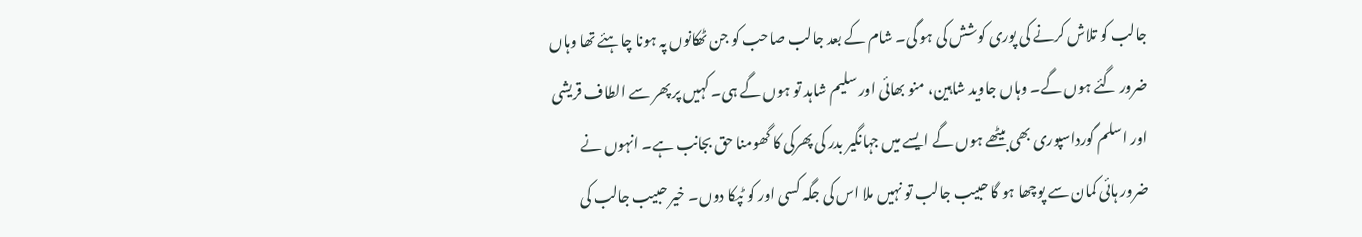جالب کو تلاش کرنے کی پوری کوشش کی ہو گی۔ شام کے بعد جالب صاحب کو جن ٹھکانوں پہ ہونا چاہئے تھا وہاں ضرور گئے ہوں گے۔ وہاں جاوید شاہین، منو بھائی اور سلیم شاہد تو ہوں گے ہی۔ کہیں پر پھر سے الطاف قریشی اور اسلم گورداسپوری بھی بیٹھے ہوں گے ایسے میں جہانگیر بدر کی پھرکی کا گھومنا حق بجانب ہے۔ انہوں نے ضرور ہائی کمان سے پوچھا ہو گا حبیب جالب تو نہیں ملا اس کی جگہ کسی اور کو ٹپکا دوں۔ خیر حبیب جالب کی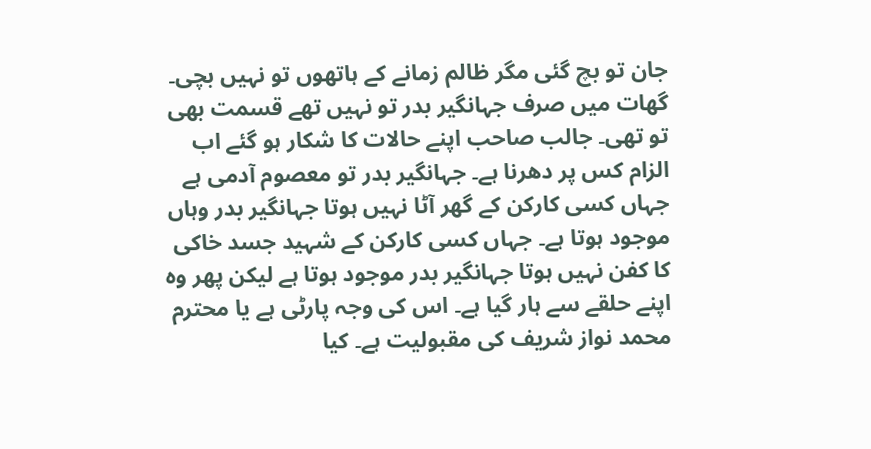جان تو بچ گئی مگر ظالم زمانے کے ہاتھوں تو نہیں بچی۔ گھات میں صرف جہانگیر بدر تو نہیں تھے قسمت بھی تو تھی۔ جالب صاحب اپنے حالات کا شکار ہو گئے اب الزام کس پر دھرنا ہے۔ جہانگیر بدر تو معصوم آدمی ہے جہاں کسی کارکن کے گھر آٹا نہیں ہوتا جہانگیر بدر وہاں موجود ہوتا ہے۔ جہاں کسی کارکن کے شہید جسد خاکی کا کفن نہیں ہوتا جہانگیر بدر موجود ہوتا ہے لیکن پھر وہ اپنے حلقے سے ہار گیا ہے۔ اس کی وجہ پارٹی ہے یا محترم محمد نواز شریف کی مقبولیت ہے۔ کیا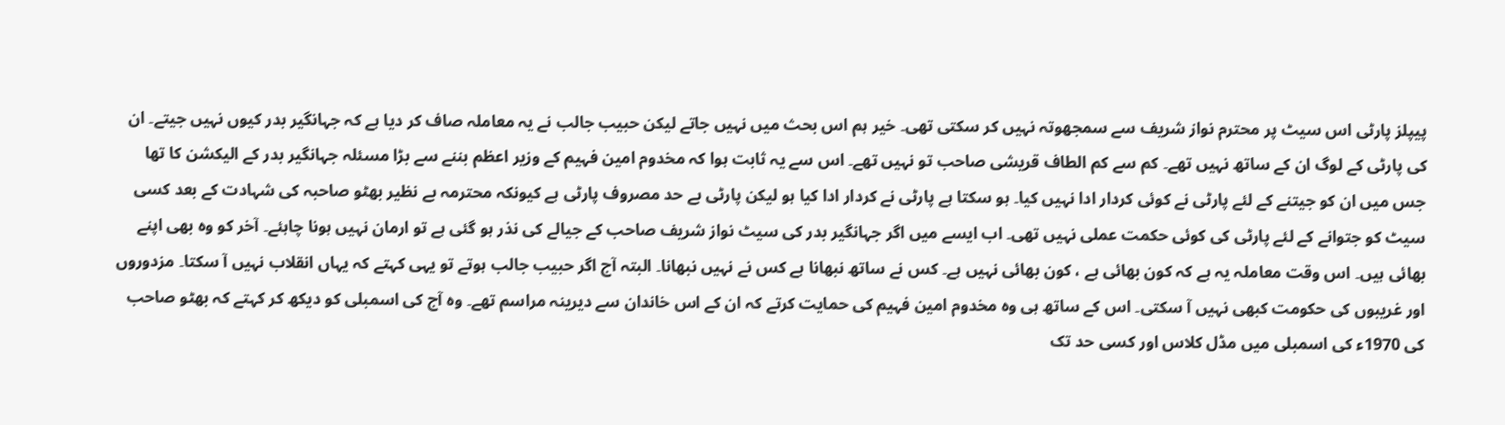پیپلز پارٹی اس سیٹ پر محترم نواز شریف سے سمجھوتہ نہیں کر سکتی تھی۔ خیر ہم اس بحث میں نہیں جاتے لیکن حبیب جالب نے یہ معاملہ صاف کر دیا ہے کہ جہانگیر بدر کیوں نہیں جیتے۔ ان کی پارٹی کے لوگ ان کے ساتھ نہیں تھے۔ کم سے کم الطاف قریشی صاحب تو نہیں تھے۔ اس سے یہ ثابت ہوا کہ مخدوم امین فہیم کے وزیر اعظم بننے سے بڑا مسئلہ جہانگیر بدر کے الیکشن کا تھا جس میں ان کو جیتنے کے لئے پارٹی نے کوئی کردار ادا نہیں کیا۔ ہو سکتا ہے پارٹی نے کردار ادا کیا ہو لیکن پارٹی بے حد مصروف پارٹی ہے کیونکہ محترمہ بے نظیر بھٹو صاحبہ کی شہادت کے بعد کسی سیٹ کو جتوانے کے لئے پارٹی کی کوئی حکمت عملی نہیں تھی۔ اب ایسے میں اگر جہانگیر بدر کی سیٹ نواز شریف صاحب کے جیالے کی نذر ہو گئی ہے تو ارمان نہیں ہونا چاہئے۔ آخر کو وہ بھی اپنے بھائی ہیں۔ اس وقت معاملہ یہ ہے کہ کون بھائی ہے ، کون بھائی نہیں ہے۔ کس نے ساتھ نبھانا ہے کس نے نہیں نبھانا۔ البتہ آج اگر حبیب جالب ہوتے تو یہی کہتے کہ یہاں انقلاب نہیں آ سکتا۔ مزدوروں اور غریبوں کی حکومت کبھی نہیں آ سکتی۔ اس کے ساتھ ہی وہ مخدوم امین فہیم کی حمایت کرتے کہ ان کے اس خاندان سے دیرینہ مراسم تھے۔ وہ آج کی اسمبلی کو دیکھ کر کہتے کہ بھٹو صاحب کی 1970ء کی اسمبلی میں مڈل کلاس اور کسی حد تک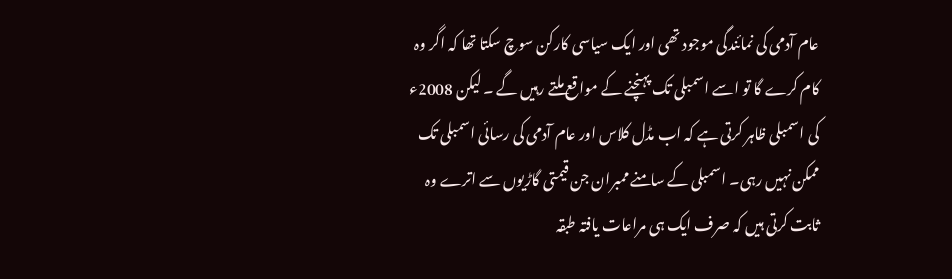عام آدمی کی نمائندگی موجود تھی اور ایک سیاسی کارکن سوچ سکتا تھا کہ اگر وہ کام کرے گا تو اسے اسمبلی تک پہنچنے کے مواقع ملتے رہیں گے ۔ لیکن 2008ء کی اسمبلی ظاہر کرتی ہے کہ اب مڈل کلاس اور عام آدمی کی رسائی اسمبلی تک ممکن نہیں رہی۔ اسمبلی کے سامنے ممبران جن قیمتی گاڑیوں سے اترے وہ ثابت کرتی ہیں کہ صرف ایک ہی مراعات یافتہ طبقہ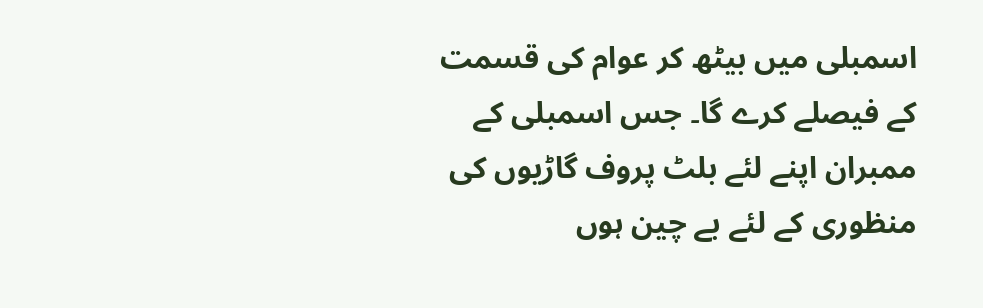اسمبلی میں بیٹھ کر عوام کی قسمت کے فیصلے کرے گا۔ جس اسمبلی کے ممبران اپنے لئے بلٹ پروف گاڑیوں کی منظوری کے لئے بے چین ہوں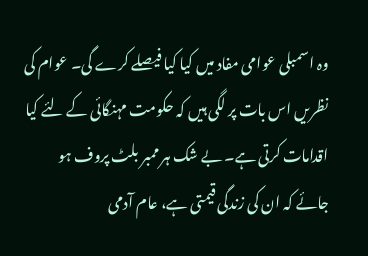وہ اسمبلی عوامی مفاد میں کیا کیا فیصلے کرے گی۔ عوام کی نظریں اس بات پر لگی ہیں کہ حکومت مہنگائی کے لئے کیا اقدامات کرتی ہے۔ بے شک ہر ممبر بلٹ پروف ہو جائے کہ ان کی زندگی قیمتی ہے، عام آدمی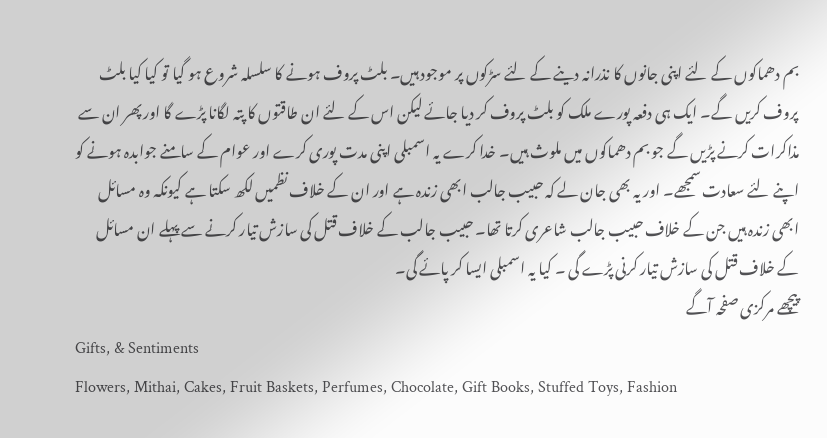بم دھماکوں کے لئے اپنی جانوں کا نذرانہ دینے کے لئے سڑکوں پر موجود ہیں۔ بلٹ پروف ہونے کا سلسلہ شروع ہو گیا تو کیا کیا بلٹ پروف کریں گے۔ ایک ہی دفعہ پورے ملک کو بلٹ پروف کر دیا جائے لیکن اس کے لئے ان طاقتوں کا پتہ لگانا پڑے گا اور پھر ان سے مذاکرات کرنے پڑیں گے جو بم دھماکوں میں ملوث ہیں۔ خدا کرے یہ اسمبلی اپنی مدت پوری کرے اور عوام کے سامنے جوابدہ ہونے کو اپنے لئے سعادت سمجھے۔ اور یہ بھی جان لے کہ حبیب جالب ابھی زندہ ہے اور ان کے خلاف نظمیں لکھ سکتا ہے کیونکہ وہ مسائل ابھی زندہ ہیں جن کے خلاف حبیب جالب شاعری کرتا تھا۔ حبیب جالب کے خلاف قتل کی سازش تیار کرنے سے پہلے ان مسائل کے خلاف قتل کی سازش تیار کرنی پڑے گی ۔ کیا یہ اسمبلی ایسا کر پائے گی۔
پیچھے مرکزی صفحہ آگے
Gifts, & Sentiments
Flowers, Mithai, Cakes, Fruit Baskets, Perfumes, Chocolate, Gift Books, Stuffed Toys, Fashion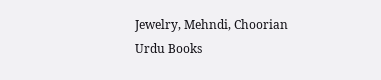Jewelry, Mehndi, Choorian
Urdu Books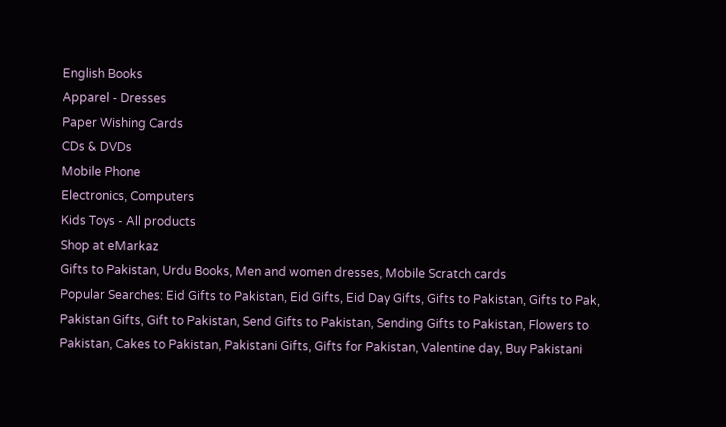English Books
Apparel - Dresses
Paper Wishing Cards
CDs & DVDs
Mobile Phone
Electronics, Computers
Kids Toys - All products
Shop at eMarkaz
Gifts to Pakistan, Urdu Books, Men and women dresses, Mobile Scratch cards
Popular Searches: Eid Gifts to Pakistan, Eid Gifts, Eid Day Gifts, Gifts to Pakistan, Gifts to Pak, Pakistan Gifts, Gift to Pakistan, Send Gifts to Pakistan, Sending Gifts to Pakistan, Flowers to Pakistan, Cakes to Pakistan, Pakistani Gifts, Gifts for Pakistan, Valentine day, Buy Pakistani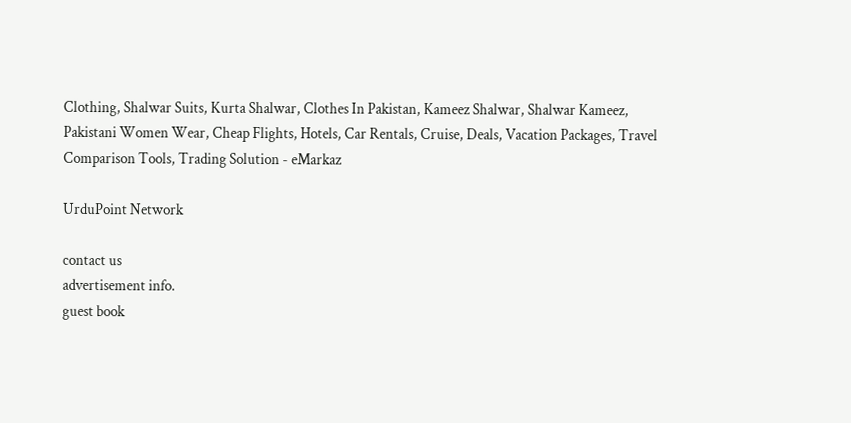Clothing, Shalwar Suits, Kurta Shalwar, Clothes In Pakistan, Kameez Shalwar, Shalwar Kameez, Pakistani Women Wear, Cheap Flights, Hotels, Car Rentals, Cruise, Deals, Vacation Packages, Travel Comparison Tools, Trading Solution - eMarkaz

UrduPoint Network

contact us
advertisement info.
guest book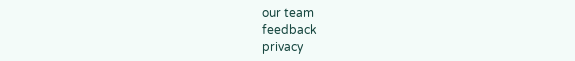our team
feedback
privacy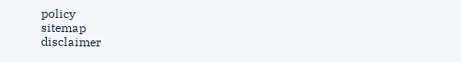policy
sitemap
disclaimer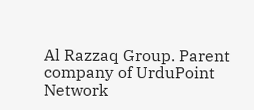Al Razzaq Group. Parent company of UrduPoint Network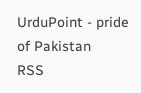UrduPoint - pride of Pakistan
RSS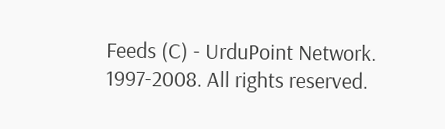Feeds (C) - UrduPoint Network. 1997-2008. All rights reserved.